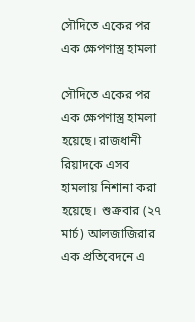সৌদিতে একের পর এক ক্ষেপণাস্ত্র হামলা

সৌদিতে একের পর এক ক্ষেপণাস্ত্র হামলা হয়েছে। রাজধানী রিয়াদকে এসব হামলায় নিশানা করা হয়েছে।  শুক্রবার (২৭ মার্চ) আলজাজিরার এক প্রতিবেদনে এ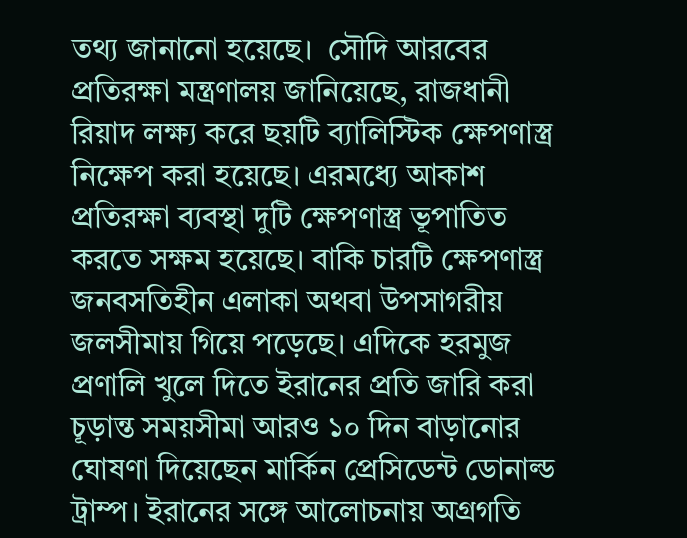তথ্য জানানো হয়েছে।  সৌদি আরবের প্রতিরক্ষা মন্ত্রণালয় জানিয়েছে, রাজধানী রিয়াদ লক্ষ্য করে ছয়টি ব্যালিস্টিক ক্ষেপণাস্ত্র নিক্ষেপ করা হয়েছে। এরমধ্যে আকাশ প্রতিরক্ষা ব্যবস্থা দুটি ক্ষেপণাস্ত্র ভূপাতিত করতে সক্ষম হয়েছে। বাকি চারটি ক্ষেপণাস্ত্র জনবসতিহীন এলাকা অথবা উপসাগরীয় জলসীমায় গিয়ে পড়েছে। এদিকে হরমুজ প্রণালি খুলে দিতে ইরানের প্রতি জারি করা চূড়ান্ত সময়সীমা আরও ১০ দিন বাড়ানোর ঘোষণা দিয়েছেন মার্কিন প্রেসিডেন্ট ডোনাল্ড ট্রাম্প। ইরানের সঙ্গে আলোচনায় অগ্রগতি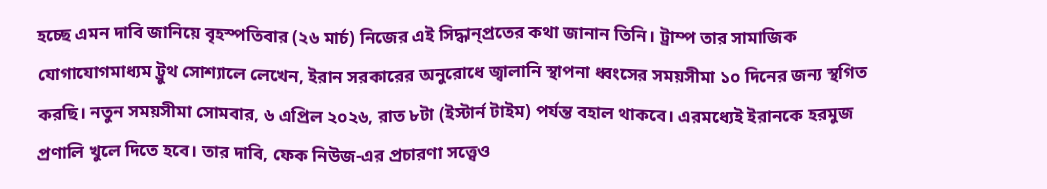হচ্ছে এমন দাবি জানিয়ে বৃহস্পতিবার (২৬ মার্চ) নিজের এই সিদ্ধান্প্রতের কথা জানান তিনি। ট্রাম্প তার সামাজিক যোগাযোগমাধ্যম ট্রুথ সোশ্যালে লেখেন, ইরান সরকারের অনুরোধে জ্বালানি স্থাপনা ধ্বংসের সময়সীমা ১০ দিনের জন্য স্থগিত করছি। নতুন সময়সীমা সোমবার, ৬ এপ্রিল ২০২৬, রাত ৮টা (ইস্টার্ন টাইম) পর্যন্ত বহাল থাকবে। এরমধ্যেই ইরানকে হরমুজ প্রণালি খুলে দিতে হবে। তার দাবি, ফেক নিউজ-এর প্রচারণা সত্ত্বেও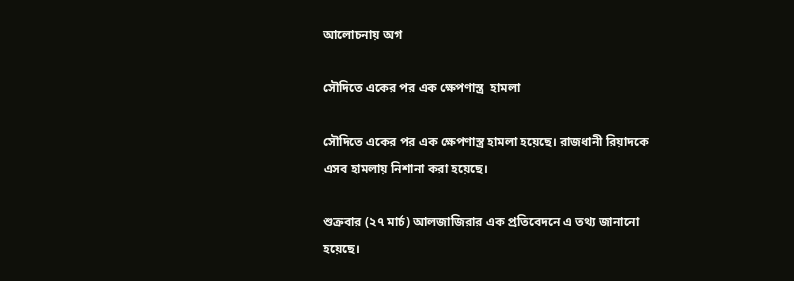আলোচনায় অগ

সৌদিতে একের পর এক ক্ষেপণাস্ত্র  হামলা

সৌদিতে একের পর এক ক্ষেপণাস্ত্র হামলা হয়েছে। রাজধানী রিয়াদকে এসব হামলায় নিশানা করা হয়েছে।

শুক্রবার (২৭ মার্চ) আলজাজিরার এক প্রতিবেদনে এ তথ্য জানানো হয়েছে।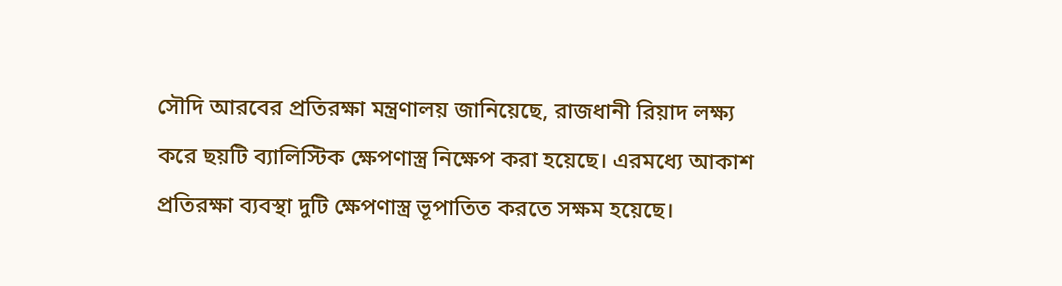সৌদি আরবের প্রতিরক্ষা মন্ত্রণালয় জানিয়েছে, রাজধানী রিয়াদ লক্ষ্য করে ছয়টি ব্যালিস্টিক ক্ষেপণাস্ত্র নিক্ষেপ করা হয়েছে। এরমধ্যে আকাশ প্রতিরক্ষা ব্যবস্থা দুটি ক্ষেপণাস্ত্র ভূপাতিত করতে সক্ষম হয়েছে।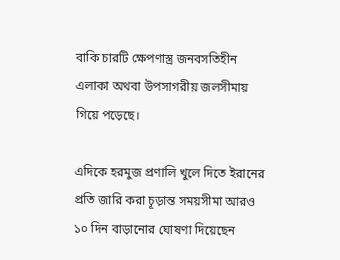বাকি চারটি ক্ষেপণাস্ত্র জনবসতিহীন এলাকা অথবা উপসাগরীয় জলসীমায় গিয়ে পড়েছে।

এদিকে হরমুজ প্রণালি খুলে দিতে ইরানের প্রতি জারি করা চূড়ান্ত সময়সীমা আরও ১০ দিন বাড়ানোর ঘোষণা দিয়েছেন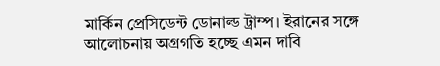মার্কিন প্রেসিডেন্ট ডোনাল্ড ট্রাম্প। ইরানের সঙ্গে আলোচনায় অগ্রগতি হচ্ছে এমন দাবি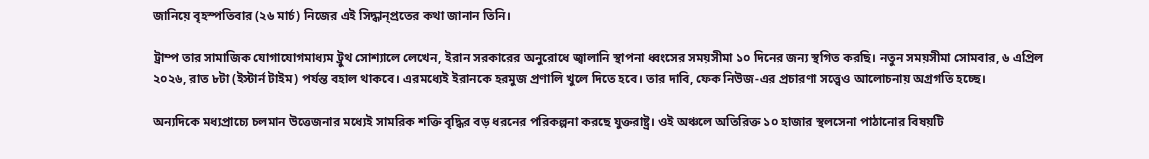জানিয়ে বৃহস্পতিবার (২৬ মার্চ) নিজের এই সিদ্ধান্প্রতের কথা জানান তিনি।

ট্রাম্প তার সামাজিক যোগাযোগমাধ্যম ট্রুথ সোশ্যালে লেখেন, ইরান সরকারের অনুরোধে জ্বালানি স্থাপনা ধ্বংসের সময়সীমা ১০ দিনের জন্য স্থগিত করছি। নতুন সময়সীমা সোমবার, ৬ এপ্রিল ২০২৬, রাত ৮টা (ইস্টার্ন টাইম) পর্যন্ত বহাল থাকবে। এরমধ্যেই ইরানকে হরমুজ প্রণালি খুলে দিতে হবে। তার দাবি, ফেক নিউজ-এর প্রচারণা সত্ত্বেও আলোচনায় অগ্রগতি হচ্ছে।

অন্যদিকে মধ্যপ্রাচ্যে চলমান উত্তেজনার মধ্যেই সামরিক শক্তি বৃদ্ধির বড় ধরনের পরিকল্পনা করছে যুক্তরাষ্ট্র। ওই অঞ্চলে অতিরিক্ত ১০ হাজার স্থলসেনা পাঠানোর বিষয়টি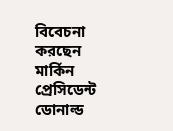বিবেচনা করছেন মার্কিন প্রেসিডেন্ট ডোনাল্ড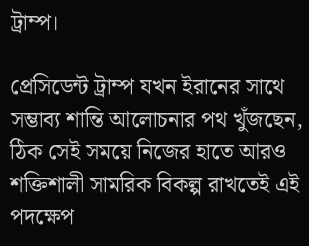ট্রাম্প।

প্রেসিডেন্ট ট্রাম্প যখন ইরানের সাথে সম্ভাব্য শান্তি আলোচনার পথ খুঁজছেন, ঠিক সেই সময়ে নিজের হাতে আরও শক্তিশালী সামরিক বিকল্প রাখতেই এই পদক্ষেপ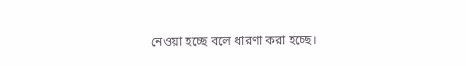নেওয়া হচ্ছে বলে ধারণা করা হচ্ছে।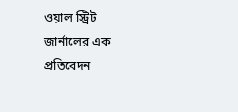ওয়াল স্ট্রিট জার্নালের এক প্রতিবেদন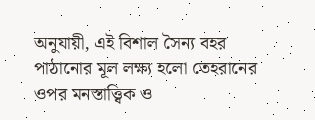অনুযায়ী, এই বিশাল সৈন্য বহর পাঠানোর মূল লক্ষ্য হলো তেহরানের ওপর মনস্তাত্ত্বিক ও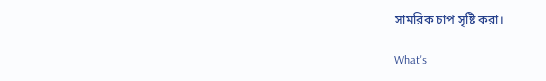সামরিক চাপ সৃষ্টি করা।

What's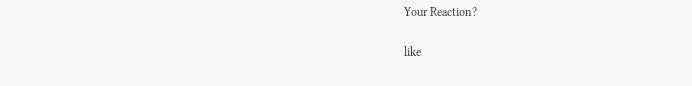Your Reaction?

like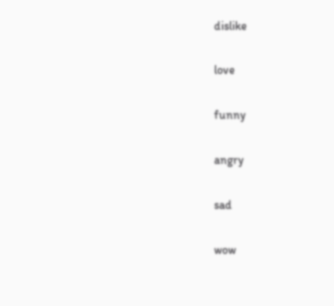dislike

love

funny

angry

sad

wow